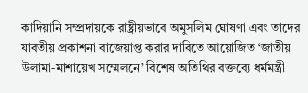কাদিয়ানি সম্প্রদায়কে রাষ্ট্রীয়ভাবে অমুসলিম ঘোষণা এবং তাদের যাবতীয় প্রকাশনা বাজেয়াপ্ত করার দাবিতে আয়োজিত ‘জাতীয় উলামা-মাশায়েখ সম্মেলনে’ বিশেষ অতিথির বক্তব্যে ধর্মমন্ত্রী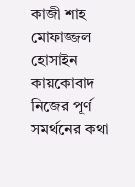কাজী শাহ মোফাজ্জল হোসাইন কায়কোবাদ নিজের পূর্ণ সমর্থনের কথা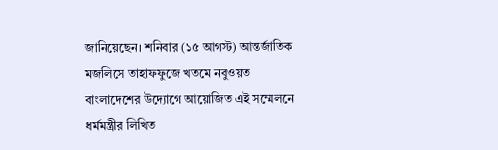জানিয়েছেন। শনিবার (১৫ আগস্ট) আন্তর্জাতিক মজলিসে তাহাফফুজে খতমে নবুওয়ত বাংলাদেশের উদ্যোগে আয়োজিত এই সম্মেলনে ধর্মমন্ত্রীর লিখিত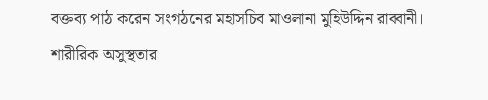বক্তব্য পাঠ করেন সংগঠনের মহাসচিব মাওলানা মুহিউদ্দিন রাব্বানী।
শারীরিক অসুস্থতার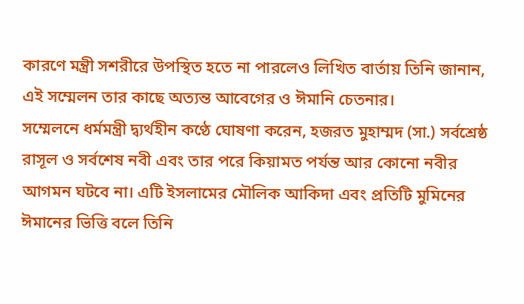কারণে মন্ত্রী সশরীরে উপস্থিত হতে না পারলেও লিখিত বার্তায় তিনি জানান, এই সম্মেলন তার কাছে অত্যন্ত আবেগের ও ঈমানি চেতনার।
সম্মেলনে ধর্মমন্ত্রী দ্ব্যর্থহীন কণ্ঠে ঘোষণা করেন, হজরত মুহাম্মদ (সা.) সর্বশ্রেষ্ঠ রাসূল ও সর্বশেষ নবী এবং তার পরে কিয়ামত পর্যন্ত আর কোনো নবীর আগমন ঘটবে না। এটি ইসলামের মৌলিক আকিদা এবং প্রতিটি মুমিনের ঈমানের ভিত্তি বলে তিনি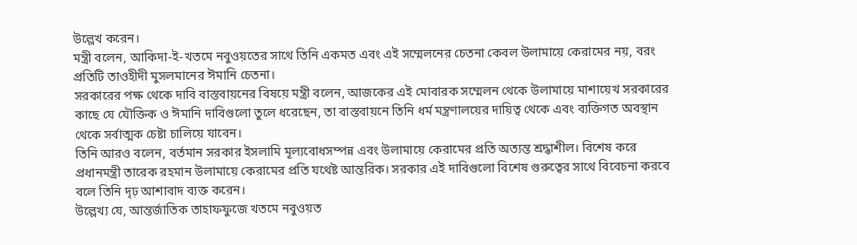উল্লেখ করেন।
মন্ত্রী বলেন, আকিদা-ই-খতমে নবুওয়তের সাথে তিনি একমত এবং এই সম্মেলনের চেতনা কেবল উলামায়ে কেরামের নয়, বরং প্রতিটি তাওহীদী মুসলমানের ঈমানি চেতনা।
সরকারের পক্ষ থেকে দাবি বাস্তবায়নের বিষয়ে মন্ত্রী বলেন, আজকের এই মোবারক সম্মেলন থেকে উলামায়ে মাশায়েখ সরকারের কাছে যে যৌক্তিক ও ঈমানি দাবিগুলো তুলে ধরেছেন, তা বাস্তবায়নে তিনি ধর্ম মন্ত্রণালয়ের দায়িত্ব থেকে এবং ব্যক্তিগত অবস্থান থেকে সর্বাত্মক চেষ্টা চালিয়ে যাবেন।
তিনি আরও বলেন, বর্তমান সরকার ইসলামি মূল্যবোধসম্পন্ন এবং উলামায়ে কেরামের প্রতি অত্যন্ত শ্রদ্ধাশীল। বিশেষ করে প্রধানমন্ত্রী তারেক রহমান উলামায়ে কেরামের প্রতি যথেষ্ট আন্তরিক। সরকার এই দাবিগুলো বিশেষ গুরুত্বের সাথে বিবেচনা করবে বলে তিনি দৃঢ় আশাবাদ ব্যক্ত করেন।
উল্লেখ্য যে, আন্তর্জাতিক তাহাফফুজে খতমে নবুওয়ত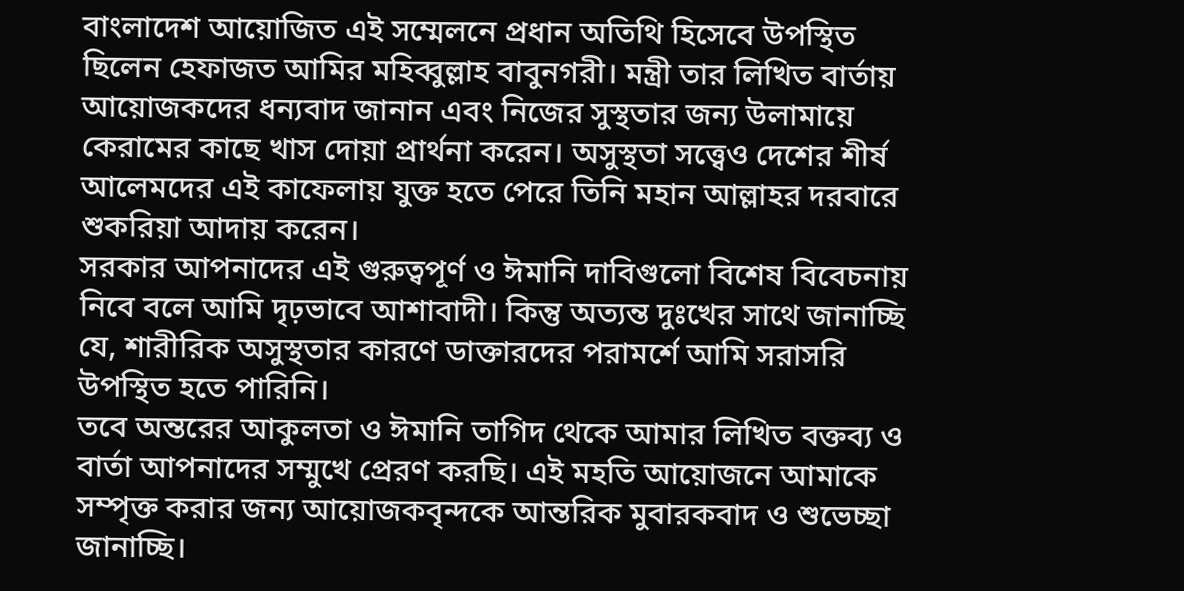বাংলাদেশ আয়োজিত এই সম্মেলনে প্রধান অতিথি হিসেবে উপস্থিত ছিলেন হেফাজত আমির মহিব্বুল্লাহ বাবুনগরী। মন্ত্রী তার লিখিত বার্তায় আয়োজকদের ধন্যবাদ জানান এবং নিজের সুস্থতার জন্য উলামায়ে কেরামের কাছে খাস দোয়া প্রার্থনা করেন। অসুস্থতা সত্ত্বেও দেশের শীর্ষ আলেমদের এই কাফেলায় যুক্ত হতে পেরে তিনি মহান আল্লাহর দরবারে শুকরিয়া আদায় করেন।
সরকার আপনাদের এই গুরুত্বপূর্ণ ও ঈমানি দাবিগুলো বিশেষ বিবেচনায় নিবে বলে আমি দৃঢ়ভাবে আশাবাদী। কিন্তু অত্যন্ত দুঃখের সাথে জানাচ্ছি যে, শারীরিক অসুস্থতার কারণে ডাক্তারদের পরামর্শে আমি সরাসরি উপস্থিত হতে পারিনি।
তবে অন্তরের আকুলতা ও ঈমানি তাগিদ থেকে আমার লিখিত বক্তব্য ও বার্তা আপনাদের সম্মুখে প্রেরণ করছি। এই মহতি আয়োজনে আমাকে সম্পৃক্ত করার জন্য আয়োজকবৃন্দকে আন্তরিক মুবারকবাদ ও শুভেচ্ছা জানাচ্ছি।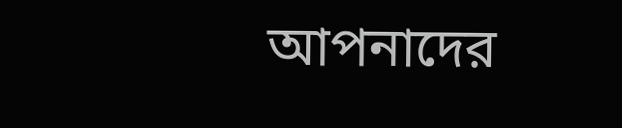আপনাদের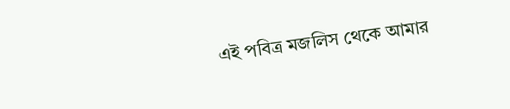এই পবিত্র মজলিস থেকে আমার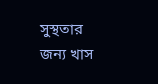সুস্থতার জন্য খাস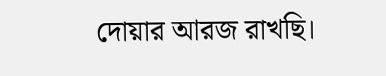দোয়ার আরজ রাখছি।